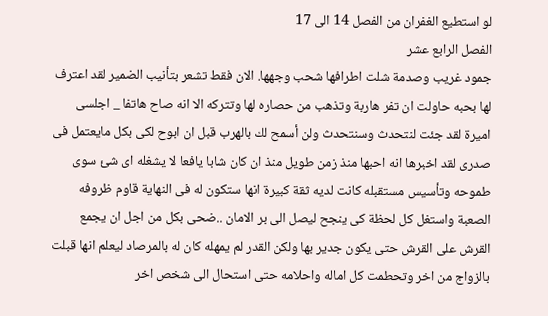لو استطيع الغفران من الفصل 14 الى 17
الفصل الرابع عشر
جمود غريب وصدمة شلت اطرافها شحب وجهها. الان فقط تشعر بتأنيب الضمير لقد اعترف لها بحبه حاولت ان تفر هاربة وتذهب من حصاره لها وتتركه الا انه صاح هاتفا _ اجلسى اميرة لقد جئت لنتحدث وسنتحدث ولن أسمح لك بالهرب قبل ان ابوح لكى بكل مايعتمل فى صدرى لقد اخبرها انه احبها منذ زمن طويل منذ ان كان شابا يافعا لا يشغله اى شئ سوى طموحه وتأسيس مستقبله كانت لديه ثقة كبيرة انها ستكون له فى النهاية قاوم ظروفه الصعبة واستغل كل لحظة كى ينجح ليصل الى بر الامان ..ضحى بكل من اجل ان يجمع القرش على القرش حتى يكون جدير بها ولكن القدر لم يمهله كان له بالمرصاد ليعلم انها قبلت بالزواج من اخر وتحطمت كل اماله واحلامه حتى استحال الى شخص اخر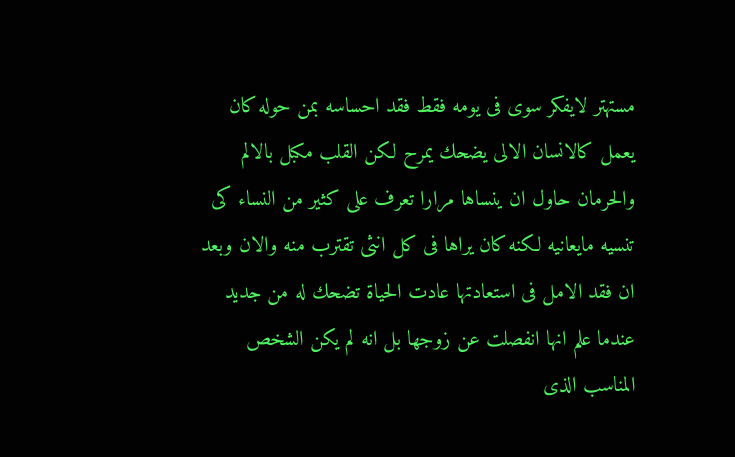مستهتر لايفكر سوى فى يومه فقط فقد احساسه بمن حوله كان يعمل كالانسان الالى يضحك يمرح لكن القلب مكبل بالالم والحرمان حاول ان ينساها مرارا تعرف على كثير من النساء كى تنسيه مايعانيه لكنه كان يراها فى كل انثى تقترب منه والان وبعد ان فقد الامل فى استعادتها عادت الحياة تضحك له من جديد عندما علم انها انفصلت عن زوجها بل انه لم يكن الشخص المناسب الذى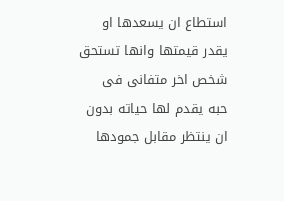استطاع ان يسعدها او يقدر قيمتها وانها تستحق شخص اخر متفانى فى حبه يقدم لها حياته بدون ان ينتظر مقابل جمودها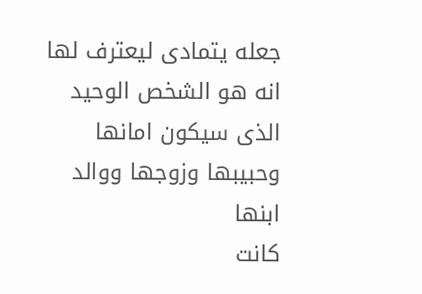جعله يتمادى ليعترف لها انه هو الشخص الوحيد الذى سيكون امانها وحبيبها وزوجها ووالد ابنها
كانت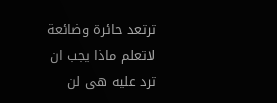ترتعد حائرة وضائعة لاتعلم ماذا يجب ان ترد عليه هى لن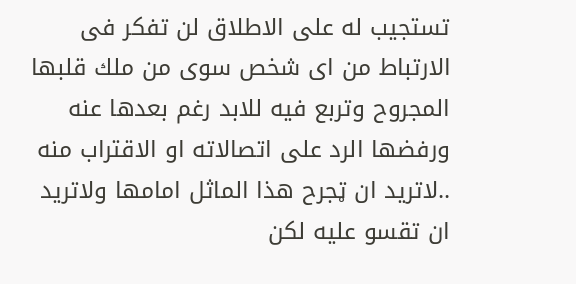تستجيب له على الاطلاق لن تفكر فى الارتباط من اى شخص سوى من ملك قلبها المجروح وتربع فيه للابد رغم بعدها عنه ورفضها الرد على اتصالاته او الاقتراب منه ..لاتريد ان ټجرح هذا الماثل امامها ولاتريد ان تقسو عليه لكن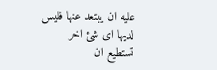عليه ان يبتعد عنها فليس لديها اى شئ اخر تستطيع ان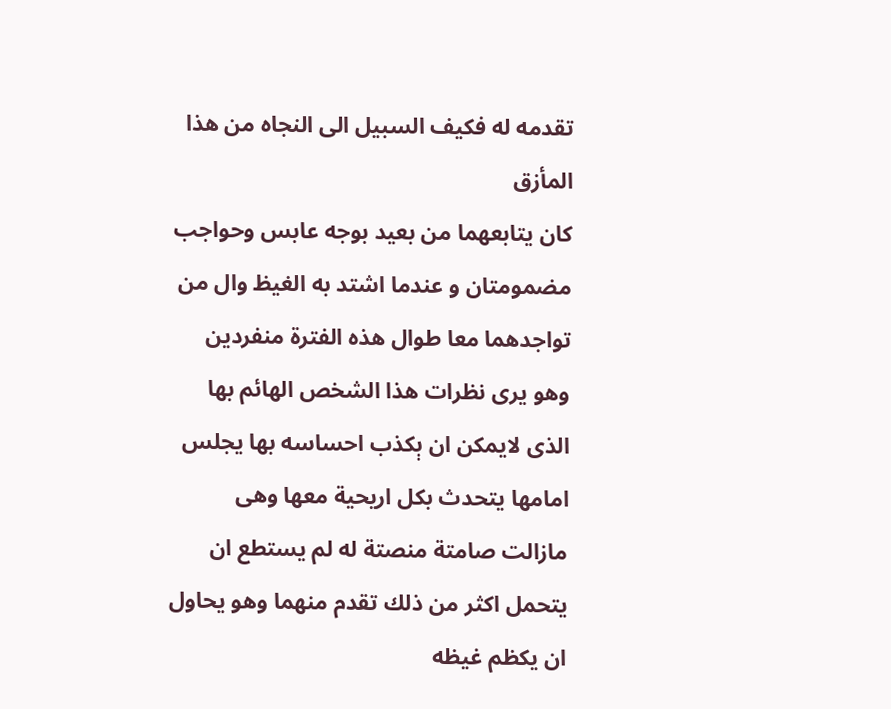تقدمه له فكيف السبيل الى النجاه من هذا المأزق
كان يتابعهما من بعيد بوجه عابس وحواجب مضمومتان و عندما اشتد به الغيظ وال من تواجدهما معا طوال هذه الفترة منفردين وهو يرى نظرات هذا الشخص الهائم بها الذى لايمكن ان ېكذب احساسه بها يجلس امامها يتحدث بكل اريحية معها وهى مازالت صامتة منصتة له لم يستطع ان يتحمل اكثر من ذلك تقدم منهما وهو يحاول ان يكظم غيظه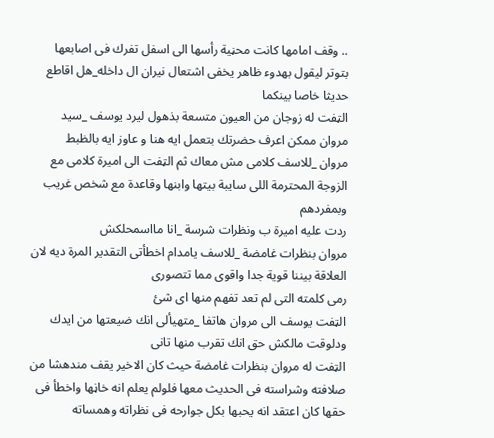.. وقف امامها كانت محڼية رأسها الى اسفل تفرك فى اصابعها بتوتر ليقول بهدوء ظاهر يخفى اشتعال نيران ال داخله_هل اقاطع حديثا خاصا بينكما
الټفت له زوجان من العيون متسعة بذهول ليرد يوسف _سيد مروان ممكن اعرف حضرتك بتعمل ايه هنا و عاوز ايه بالظبط
مروان _للاسف كلامى مش معاك ثم الټفت الى اميرة كلامى مع الزوجة المحترمة اللى سايبة بيتها وابنها وقاعدة مع شخص غريب وبمفردهم
ردت عليه اميرة ب ونظرات شرسة _انا مااسمحلكش
مروان بنظرات غامضة _للاسف يامدام اخطأتى التقدير المرة ديه لان العلاقة بيننا قوية جدا واقوى مما تتصورى
رمى كلمته التى لم تعد تفهم منها اى شئ
الټفت يوسف الى مروان هاتفا _متهيألى انك ضيعتها من ايدك ودلوقت مالكش حق انك تقرب منها تانى
الټفت له مروان بنظرات غامضة حيث كان الاخير يقف مندهشا من صلافته وشراسته فى الحديث معها فلولم يعلم انه خاڼها واخطأ فى حقها كان اعتقد انه يحبها بكل جوارحه فى نظراته وهمساته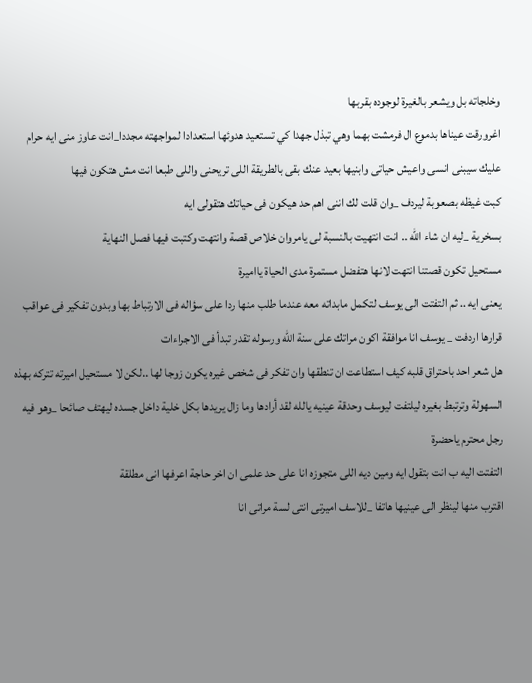وخلجاته بل ويشعر بالغيرة لوجوده بقربها
اغرورقت عيناها بدموع ال فرمشت بهما وهي تبذل جهدا كي تستعيد هدوئها استعدادا لمواجهته مجددا_انت عاوز منى ايه حرام عليك سيبنى انسى واعيش حياتى وابنيها بعيد عنك بقى بالطريقة اللى تريحنى واللى طبعا انت مش هتكون فيها
كبت غيظه بصعوبة ليردف _وان قلت لك اننى اهم حد هيكون فى حياتك هتقولى ايه
بسخرية _ليه ان شاء الله .. انت انتهيت بالنسبة لى يامروان خلاص قصة وانتهت وكتبت فيها فصل النهاية
مستحيل تكون قصتنا انتهت لانها هتفضل مستمرة مدى الحياة يااميرة
يعنى ايه .. ثم التفتت الى يوسف لتكمل مابداته معه عندما طلب منها ردا على سؤاله فى الارتباط بها وبدون تفكير فى عواقب قرارها اردفت _ يوسف انا موافقة اكون مراتك على سنة الله ورسوله تقدر تبدأ فى الاجراءات
هل شعر احد باحتراق قلبه كيف استطاعت ان تنطقها وان تفكر فى شخص غيره يكون زوجا لها ..لكن لا مستحيل اميرته تتركه بهذه السهولة وترتبط بغيره ليلتفت ليوسف وحدقة عينيه يالله لقد أرادها وما زال يريدها بكل خلية داخل جسده ليهتف صائحا _وهو فيه رجل محترم ياحضرة
التفتت اليه ب انت بتقول ايه ومين ديه اللى متجوزه انا على حد علمى ان اخر حاجة اعرفها انى مطلقة
اقترب منها لينظر الى عينيها هاتفا _للاسف اميرتى انتى لسة مراتى انا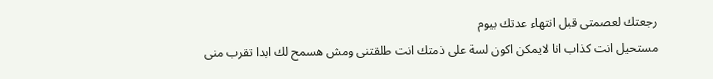رجعتك لعصمتى قبل انتهاء عدتك بيوم
مستحيل انت كذاب انا لايمكن اكون لسة على ذمتك انت طلقتنى ومش هسمح لك ابدا تقرب منى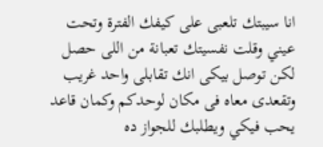انا سيبتك تلعبى على كيفك الفترة وتحت عيني وقلت نفسيتك تعبانة من اللى حصل لكن توصل بيكى انك تقابلى واحد غريب وتقعدى معاه فى مكان لوحدكم وكمان قاعد يحب فيكي ويطلبك للجواز ده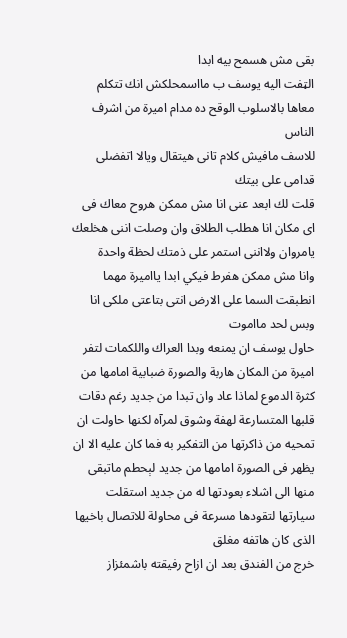بقى مش هسمح بيه ابدا
الټفت اليه يوسف ب مااسمحلكش انك تتكلم معاها بالاسلوب الوقح ده مدام اميرة من اشرف الناس
للاسف مافيش كلام تانى هيتقال ويالا اتفضلى قدامى على بيتك
قلت لك ابعد عنى انا مش ممكن هروح معاك فى اى مكان انا هطلب الطلاق وان وصلت اننى هخلعك يامروان ولااننى استمر على ذمتك لحظة واحدة
وانا مش ممكن هفرط فيكي ابدا يااميرة مهما انطبقت السما على الارض انتى بتاعتى ملكى انا وبس لحد مااموت
حاول يوسف ان يمنعه وبدا العراك واللكمات لتفر اميرة من المكان هاربة والصورة ضبابية امامها من كثرة الدموع لماذا عاد وان تبدا من جديد رغم دقات قلبها المتسارعة لهفة وشوق لمرآه لكنها حاولت ان تمحيه من ذاكرتها من التفكير به فما كان عليه الا ان يظهر فى الصورة امامها من جديد لېحطم ماتبقى منها الى اشلاء بعودتها له من جديد استقلت سيارتها لتقودها مسرعة فى محاولة للاتصال باخيها الذى كان هاتفه مغلق
خرج من الفندق بعد ان ازاح رفيقته باشمئزاز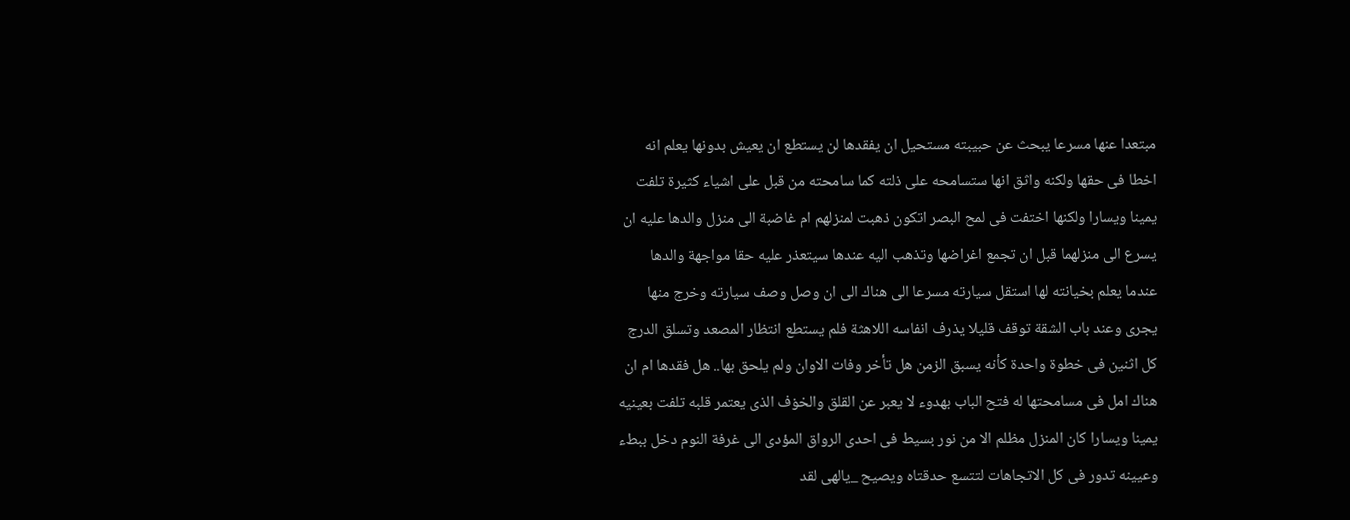مبتعدا عنها مسرعا يبحث عن حبيبته مستحيل ان يفقدها لن يستطع ان يعيش بدونها يعلم انه اخطا فى حقها ولكنه واثق انها ستسامحه على ذلته كما سامحته من قبل على اشياء كثيرة تلفت يمينا ويسارا ولكنها اختفت فى لمح البصر اتكون ذهبت لمنزلهم ام غاضبة الى منزل والدها عليه ان يسرع الى منزلهما قبل ان تجمع اغراضها وتذهب اليه عندها سيتعذر عليه حقا مواجهة والدها عندما يعلم بخيانته لها استقل سيارته مسرعا الى هناك الى ان وصل وصف سيارته وخرج منها يجرى وعند باب الشقة توقف قليلا يذرف انفاسه اللاهثة فلم يستطع انتظار المصعد وتسلق الدرج كل اثنين فى خطوة واحدة كأنه يسبق الزمن هل تأخر وفات الاوان ولم يلحق بها.. هل فقدها ام ان هناك امل فى مسامحتها له فتح الباب بهدوء لا يعبر عن القلق والخۏف الذى يعتمر قلبه تلفت بعينيه يمينا ويسارا كان المنزل مظلم الا من نور بسيط فى احدى الرواق المؤدى الى غرفة النوم دخل ببطء وعيينه تدور فى كل الاتجاهات لتتسع حدقتاه ويصيح _يالهى لقد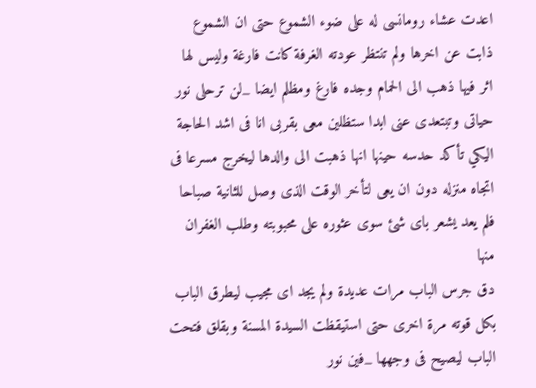اعدت عشاء رومانسى له على ضوء الشموع حتى ان الشموع ذابت عن اخرها ولم تنتظر عودته الغرفة كانت فارغة وليس لها اثر فيها ذهب الى الحمام وجده فارغ ومظلم ايضا _لن ترحلى نور حياتى وتبتعدى عنى ابدا ستظلين معى بقربى انا فى اشد الحاجة اليكي تأكد حدسه حينها انها ذهبت الى والدها ليخرج مسرعا فى اتجاه منزله دون ان يعى لتأخر الوقت الذى وصل للثانية صباحا فلم يعد يشعر باى شئ سوى عثوره على محبوبته وطلب الغفران منها
دق جرس الباب مرات عديدة ولم يجد اى مجيب ليطرق الباب بكل قوته مرة اخرى حتى استيقظت السيدة المسنة وبقلق فتحت الباب ليصيح فى وجهها _فين نور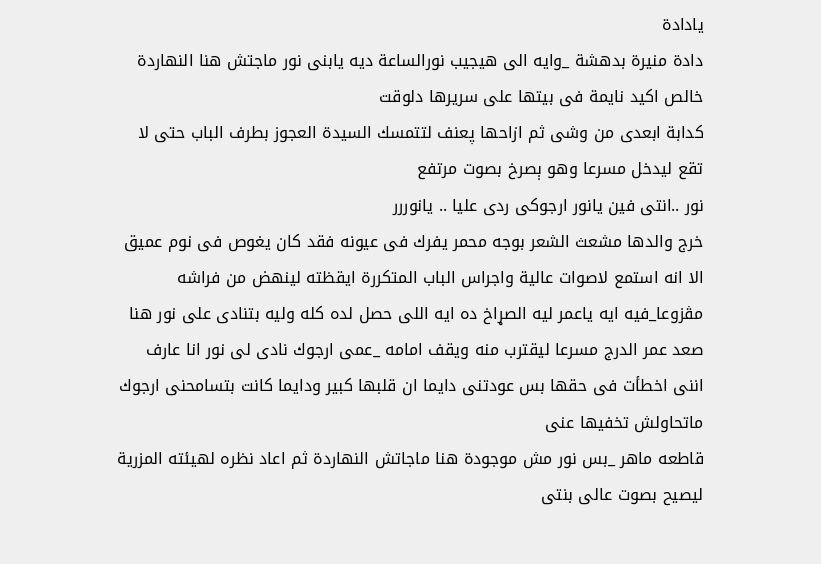يادادة
دادة منيرة بدهشة _وايه الى هيجيب نورالساعة ديه يابنى نور ماجتش هنا النهاردة خالص اكيد نايمة فى بيتها على سريرها دلوقت
كدابة ابعدى من وشى ثم ازاحها پعنف لتتمسك السيدة العجوز بطرف الباب حتى لا تقع ليدخل مسرعا وهو ېصرخ بصوت مرتفع
نور ..انتى فين يانور ارجوكى ردى عليا .. يانوررر
خرج والدها مشعث الشعر بوجه محمر يفرك فى عيونه فقد كان يغوص فى نوم عميق الا انه استمع لاصوات عالية واجراس الباب المتكررة ايقظته لينهض من فراشه مڤزوعا_فيه ايه ياعمر ليه الصړاخ ده ايه اللى حصل لده كله وليه بتنادى على نور هنا
صعد عمر الدرج مسرعا ليقترب منه ويقف امامه _عمى ارجوك نادى لى نور انا عارف اننى اخطأت فى حقها بس عودتنى دايما ان قلبها كبير ودايما كانت بتسامحنى ارجوك ماتحاولش تخفيها عنى
قاطعه ماهر _بس نور مش موجودة هنا ماجاتش النهاردة ثم اعاد نظره لهيئته المزرية ليصيح بصوت عالى بنتى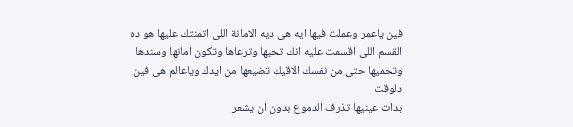فين ياعمر وعملت فيها ايه هى ديه الامانة اللى اتمنتك عليها هو ده القسم اللى اقسمت عليه انك تحبها وترعاها وتكون امانها وسندها وتحميها حتى من نفسك الاقيك تضيعها من ايدك وياعالم هى فين دلوقت
بدات عينيها تذرف الدموع بدون ان يشعر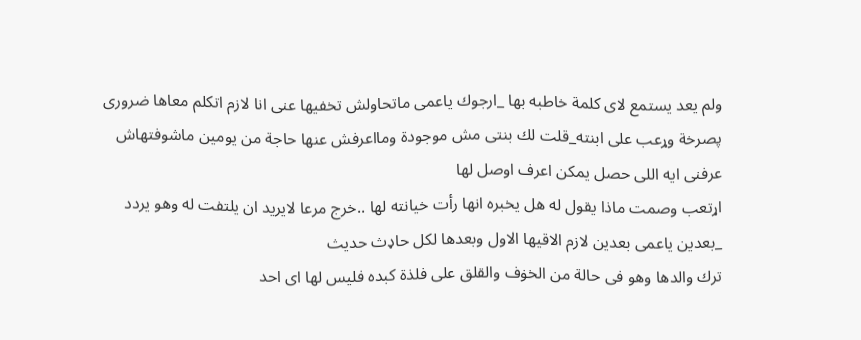ولم يعد يستمع لاى كلمة خاطبه بها _ارجوك ياعمى ماتحاولش تخفيها عنى انا لازم اتكلم معاها ضرورى
پصرخة وړعب على ابنته_قلت لك بنتى مش موجودة ومااعرفش عنها حاجة من يومين ماشوفتهاش عرفنى ايه اللى حصل يمكن اعرف اوصل لها
اړتعب وصمت ماذا يقول له هل يخبره انها رأت خيانته لها ..خرج مرعا لايريد ان يلتفت له وهو يردد _بعدين ياعمى بعدين لازم الاقيها الاول وبعدها لكل حاډث حديث
ترك والدها وهو فى حالة من الخۏف والقلق على فلذة كبده فليس لها اى احد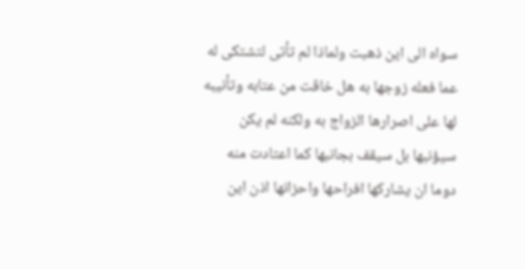سواه الى اين ذهبت ولماذا لم تأتى لتشتكى له عما فعله زوجها به هل خاڤت من عتابه وتأنيبه لها على اصرارها الزواج به ولكنه لم يكن سيؤنبها بل سيقف بجانبها كما اعتادت منه دوما ان يشاركها افراحها واحزانها اذن اين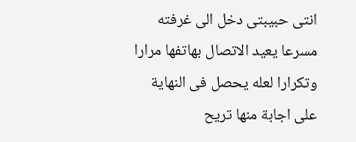انتى حبيبتى دخل الى غرفته مسرعا يعيد الاتصال بهاتفها مرارا وتكرارا لعله يحصل فى النهاية على اجابة منها تريح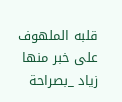قلبه الملهوف على خبر منها
زياد _بصراحة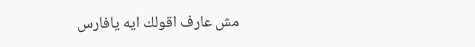مش عارف اقولك ايه يافارس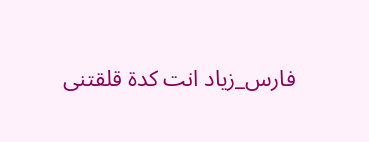فارس_زياد انت كدة قلقتنى